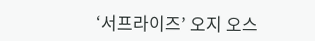‘서프라이즈’ 오지 오스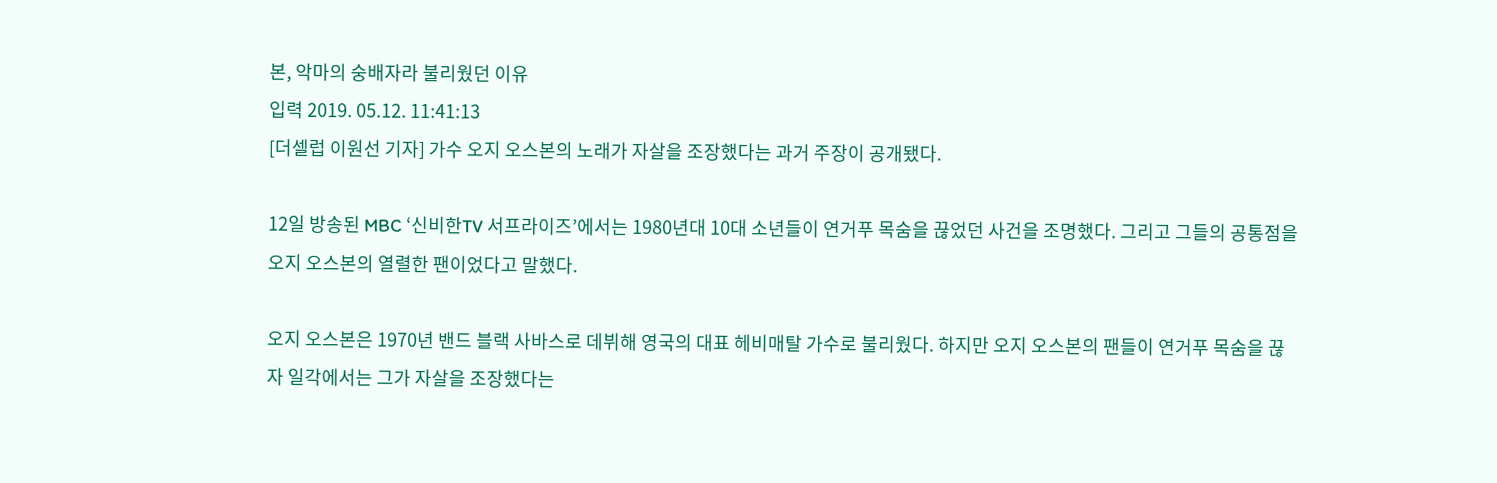본, 악마의 숭배자라 불리웠던 이유
입력 2019. 05.12. 11:41:13
[더셀럽 이원선 기자] 가수 오지 오스본의 노래가 자살을 조장했다는 과거 주장이 공개됐다.

12일 방송된 MBC ‘신비한TV 서프라이즈’에서는 1980년대 10대 소년들이 연거푸 목숨을 끊었던 사건을 조명했다. 그리고 그들의 공통점을 오지 오스본의 열렬한 팬이었다고 말했다.

오지 오스본은 1970년 밴드 블랙 사바스로 데뷔해 영국의 대표 헤비매탈 가수로 불리웠다. 하지만 오지 오스본의 팬들이 연거푸 목숨을 끊자 일각에서는 그가 자살을 조장했다는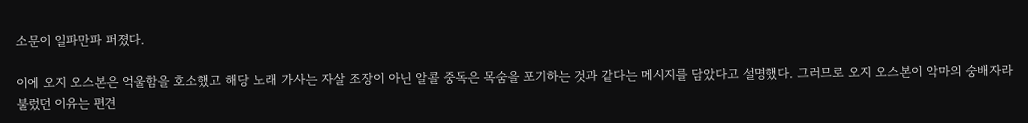소문이 일파만파 퍼졌다.

이에 오지 오스본은 억울함을 호소했고 해당 노래 가사는 자살 조장이 아닌 알콜 중독은 목숨을 포기하는 것과 같다는 메시지를 담았다고 설명했다. 그러므로 오지 오스본이 악마의 숭배자라 불렀던 이유는 편견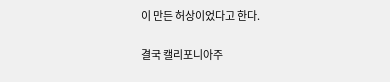이 만든 허상이었다고 한다.

결국 캘리포니아주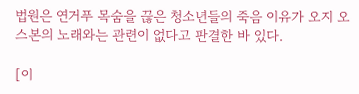법원은 연거푸 목숨을 끊은 청소년들의 죽음 이유가 오지 오스본의 노래와는 관련이 없다고 판결한 바 있다.

[이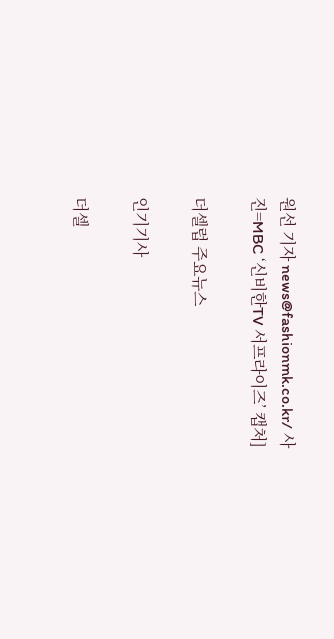원선 기자 news@fashionmk.co.kr/ 사진=MBC ‘신비한TV 서프라이즈’ 캡처]

더셀럽 주요뉴스

인기기사

더셀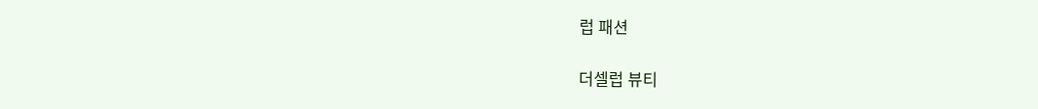럽 패션

더셀럽 뷰티